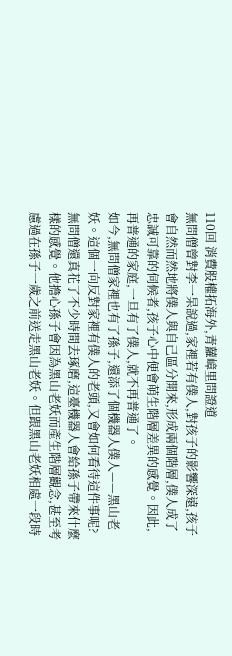110回 消費股權拓海外,青蘿嶂里問證道
無問僧曾對李一杲說過,家裡若有僕人,對孩子的影響深遠,孩子會自然而然地將僕人與自己區分開來,形成兩個階層,僕人成了忠誠可靠的伺候者,孩子心中便會萌生階層差異的感覺。因此,再普通的家庭,一旦有了僕人,就不再普通了。
如今,無問僧家裡也有了孫子,還添了個機器人僕人——黑山老妖。這個一向反對家裡有僕人的老頭,又會如何看待這件事呢?
無問僧還真花了不少時間去琢磨,這臺機器人會給孫子帶來什麼樣的感覺。他擔心孫子會因為黑山老妖而產生階層觀念,甚至考慮過在孫子一歲之前送走黑山老妖。但跟黑山老妖相處一段時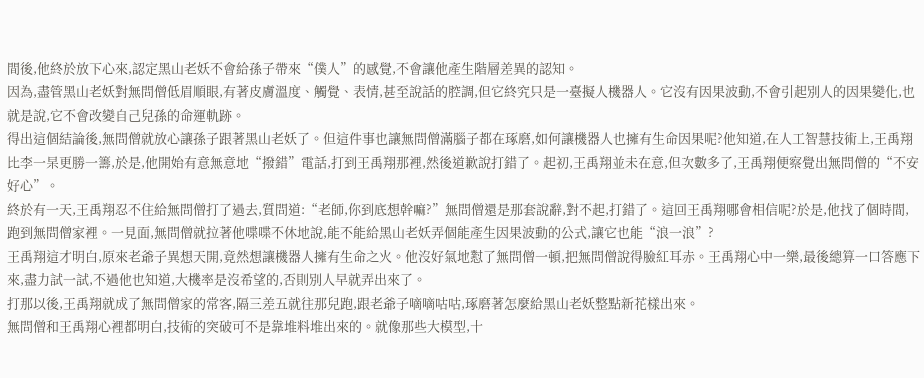間後,他終於放下心來,認定黑山老妖不會給孫子帶來“僕人”的感覺,不會讓他產生階層差異的認知。
因為,盡管黑山老妖對無問僧低眉順眼,有著皮膚溫度、觸覺、表情,甚至說話的腔調,但它終究只是一臺擬人機器人。它沒有因果波動,不會引起別人的因果變化,也就是說,它不會改變自己兒孫的命運軌跡。
得出這個結論後,無問僧就放心讓孫子跟著黑山老妖了。但這件事也讓無問僧滿腦子都在琢磨,如何讓機器人也擁有生命因果呢?他知道,在人工智慧技術上,王禹翔比李一杲更勝一籌,於是,他開始有意無意地“撥錯”電話,打到王禹翔那裡,然後道歉說打錯了。起初,王禹翔並未在意,但次數多了,王禹翔便察覺出無問僧的“不安好心”。
終於有一天,王禹翔忍不住給無問僧打了過去,質問道:“老師,你到底想幹嘛?”無問僧還是那套說辭,對不起,打錯了。這回王禹翔哪會相信呢?於是,他找了個時間,跑到無問僧家裡。一見面,無問僧就拉著他喋喋不休地說,能不能給黑山老妖弄個能產生因果波動的公式,讓它也能“浪一浪”?
王禹翔這才明白,原來老爺子異想天開,竟然想讓機器人擁有生命之火。他沒好氣地懟了無問僧一頓,把無問僧說得臉紅耳赤。王禹翔心中一樂,最後總算一口答應下來,盡力試一試,不過他也知道,大機率是沒希望的,否則別人早就弄出來了。
打那以後,王禹翔就成了無問僧家的常客,隔三差五就往那兒跑,跟老爺子嘀嘀咕咕,琢磨著怎麼給黑山老妖整點新花樣出來。
無問僧和王禹翔心裡都明白,技術的突破可不是靠堆料堆出來的。就像那些大模型,十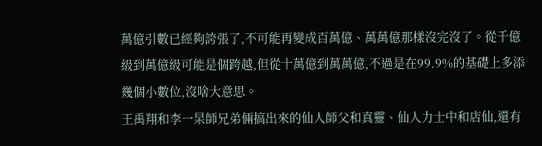萬億引數已經夠誇張了,不可能再變成百萬億、萬萬億那樣沒完沒了。從千億級到萬億級可能是個跨越,但從十萬億到萬萬億,不過是在99.9%的基礎上多添幾個小數位,沒啥大意思。
王禹翔和李一杲師兄弟倆搞出來的仙人師父和真靈、仙人力士中和店仙,還有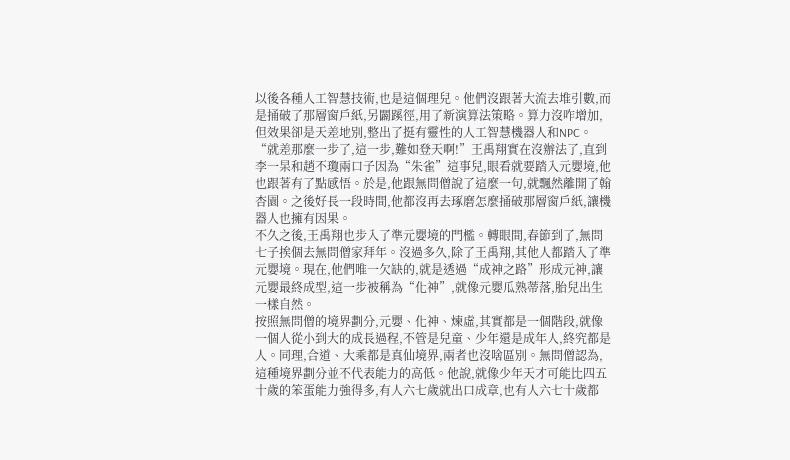以後各種人工智慧技術,也是這個理兒。他們沒跟著大流去堆引數,而是捅破了那層窗戶紙,另闢蹊徑,用了新演算法策略。算力沒咋增加,但效果卻是天差地別,整出了挺有靈性的人工智慧機器人和NPC。
“就差那麼一步了,這一步,難如登天啊!”王禹翔實在沒辦法了,直到李一杲和趙不瓊兩口子因為“朱雀”這事兒,眼看就要踏入元嬰境,他也跟著有了點感悟。於是,他跟無問僧說了這麼一句,就飄然離開了翰杏園。之後好長一段時間,他都沒再去琢磨怎麼捅破那層窗戶紙,讓機器人也擁有因果。
不久之後,王禹翔也步入了準元嬰境的門檻。轉眼間,春節到了,無問七子挨個去無問僧家拜年。沒過多久,除了王禹翔,其他人都踏入了準元嬰境。現在,他們唯一欠缺的,就是透過“成神之路”形成元神,讓元嬰最終成型,這一步被稱為“化神”,就像元嬰瓜熟蒂落,胎兒出生一樣自然。
按照無問僧的境界劃分,元嬰、化神、煉虛,其實都是一個階段,就像一個人從小到大的成長過程,不管是兒童、少年還是成年人,終究都是人。同理,合道、大乘都是真仙境界,兩者也沒啥區別。無問僧認為,這種境界劃分並不代表能力的高低。他說,就像少年天才可能比四五十歲的笨蛋能力強得多,有人六七歲就出口成章,也有人六七十歲都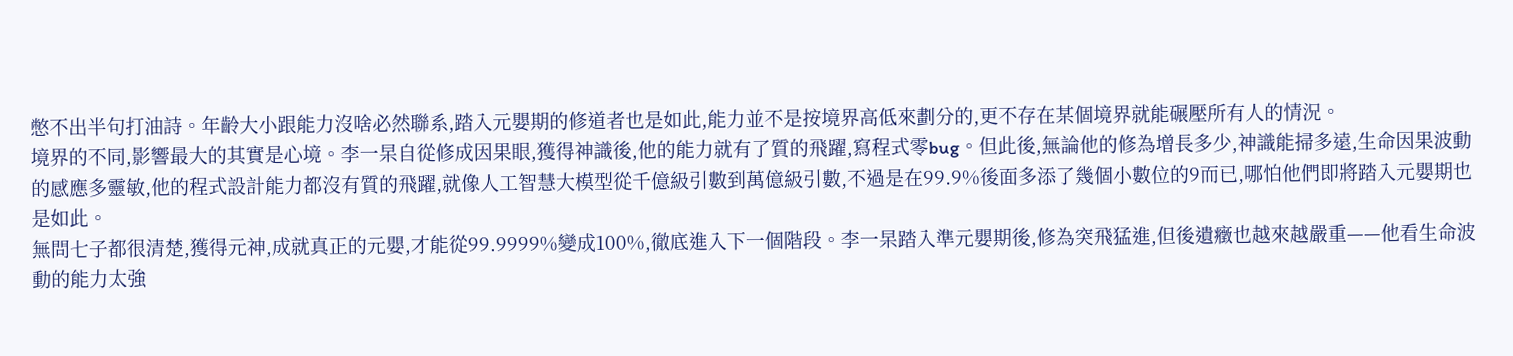憋不出半句打油詩。年齡大小跟能力沒啥必然聯系,踏入元嬰期的修道者也是如此,能力並不是按境界高低來劃分的,更不存在某個境界就能碾壓所有人的情況。
境界的不同,影響最大的其實是心境。李一杲自從修成因果眼,獲得神識後,他的能力就有了質的飛躍,寫程式零bug。但此後,無論他的修為增長多少,神識能掃多遠,生命因果波動的感應多靈敏,他的程式設計能力都沒有質的飛躍,就像人工智慧大模型從千億級引數到萬億級引數,不過是在99.9%後面多添了幾個小數位的9而已,哪怕他們即將踏入元嬰期也是如此。
無問七子都很清楚,獲得元神,成就真正的元嬰,才能從99.9999%變成100%,徹底進入下一個階段。李一杲踏入準元嬰期後,修為突飛猛進,但後遺癥也越來越嚴重——他看生命波動的能力太強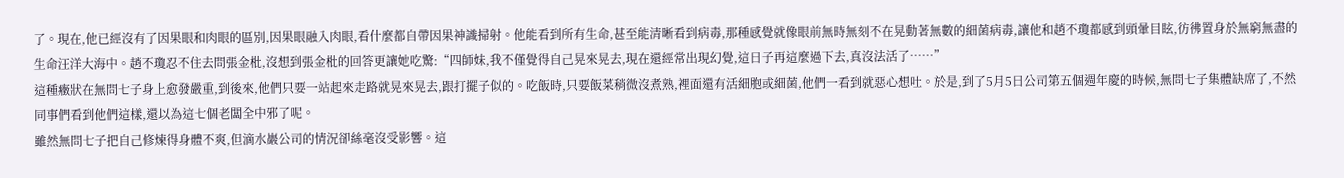了。現在,他已經沒有了因果眼和肉眼的區別,因果眼融入肉眼,看什麼都自帶因果神識掃射。他能看到所有生命,甚至能清晰看到病毒,那種感覺就像眼前無時無刻不在晃動著無數的細菌病毒,讓他和趙不瓊都感到頭暈目眩,彷彿置身於無窮無盡的生命汪洋大海中。趙不瓊忍不住去問張金枇,沒想到張金枇的回答更讓她吃驚:“四師妹,我不僅覺得自己晃來晃去,現在還經常出現幻覺,這日子再這麼過下去,真沒法活了……”
這種癥狀在無問七子身上愈發嚴重,到後來,他們只要一站起來走路就晃來晃去,跟打擺子似的。吃飯時,只要飯菜稍微沒煮熟,裡面還有活細胞或細菌,他們一看到就惡心想吐。於是,到了5月5日公司第五個週年慶的時候,無問七子集體缺席了,不然同事們看到他們這樣,還以為這七個老闆全中邪了呢。
雖然無問七子把自己修煉得身體不爽,但滴水巖公司的情況卻絲毫沒受影響。這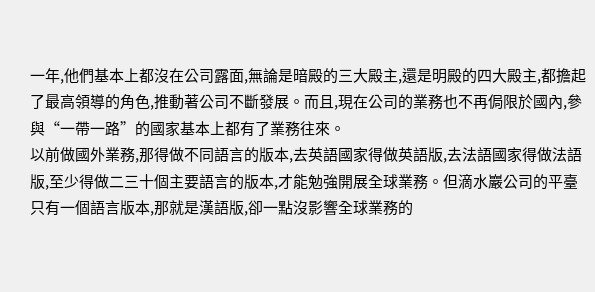一年,他們基本上都沒在公司露面,無論是暗殿的三大殿主,還是明殿的四大殿主,都擔起了最高領導的角色,推動著公司不斷發展。而且,現在公司的業務也不再侷限於國內,參與“一帶一路”的國家基本上都有了業務往來。
以前做國外業務,那得做不同語言的版本,去英語國家得做英語版,去法語國家得做法語版,至少得做二三十個主要語言的版本,才能勉強開展全球業務。但滴水巖公司的平臺只有一個語言版本,那就是漢語版,卻一點沒影響全球業務的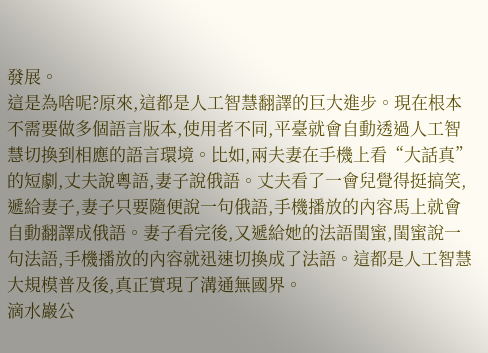發展。
這是為啥呢?原來,這都是人工智慧翻譯的巨大進步。現在根本不需要做多個語言版本,使用者不同,平臺就會自動透過人工智慧切換到相應的語言環境。比如,兩夫妻在手機上看“大話真”的短劇,丈夫說粵語,妻子說俄語。丈夫看了一會兒覺得挺搞笑,遞給妻子,妻子只要隨便說一句俄語,手機播放的內容馬上就會自動翻譯成俄語。妻子看完後,又遞給她的法語閨蜜,閨蜜說一句法語,手機播放的內容就迅速切換成了法語。這都是人工智慧大規模普及後,真正實現了溝通無國界。
滴水巖公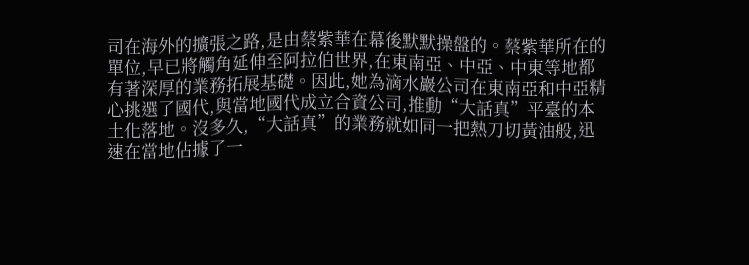司在海外的擴張之路,是由蔡紫華在幕後默默操盤的。蔡紫華所在的單位,早已將觸角延伸至阿拉伯世界,在東南亞、中亞、中東等地都有著深厚的業務拓展基礎。因此,她為滴水巖公司在東南亞和中亞精心挑選了國代,與當地國代成立合資公司,推動“大話真”平臺的本土化落地。沒多久,“大話真”的業務就如同一把熱刀切黃油般,迅速在當地佔據了一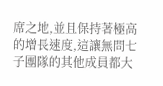席之地,並且保持著極高的增長速度,這讓無問七子團隊的其他成員都大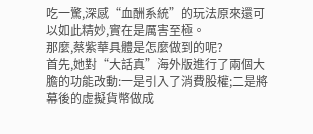吃一驚,深感“血酬系統”的玩法原來還可以如此精妙,實在是厲害至極。
那麼,蔡紫華具體是怎麼做到的呢?
首先,她對“大話真”海外版進行了兩個大膽的功能改動:一是引入了消費股權;二是將幕後的虛擬貨幣做成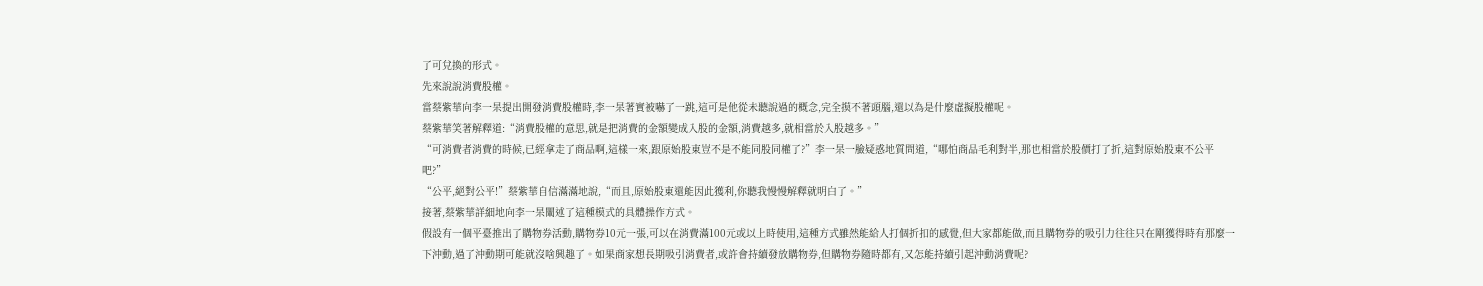了可兌換的形式。
先來說說消費股權。
當蔡紫華向李一杲提出開發消費股權時,李一杲著實被嚇了一跳,這可是他從未聽說過的概念,完全摸不著頭腦,還以為是什麼虛擬股權呢。
蔡紫華笑著解釋道:“消費股權的意思,就是把消費的金額變成入股的金額,消費越多,就相當於入股越多。”
“可消費者消費的時候,已經拿走了商品啊,這樣一來,跟原始股東豈不是不能同股同權了?”李一杲一臉疑惑地質問道,“哪怕商品毛利對半,那也相當於股價打了折,這對原始股東不公平吧?”
“公平,絕對公平!”蔡紫華自信滿滿地說,“而且,原始股東還能因此獲利,你聽我慢慢解釋就明白了。”
接著,蔡紫華詳細地向李一杲闡述了這種模式的具體操作方式。
假設有一個平臺推出了購物券活動,購物券10元一張,可以在消費滿100元或以上時使用,這種方式雖然能給人打個折扣的感覺,但大家都能做,而且購物券的吸引力往往只在剛獲得時有那麼一下沖動,過了沖動期可能就沒啥興趣了。如果商家想長期吸引消費者,或許會持續發放購物券,但購物券隨時都有,又怎能持續引起沖動消費呢?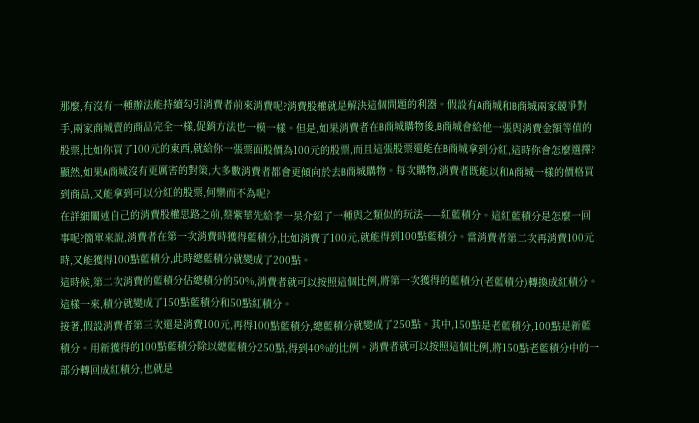那麼,有沒有一種辦法能持續勾引消費者前來消費呢?消費股權就是解決這個問題的利器。假設有A商城和B商城兩家競爭對手,兩家商城賣的商品完全一樣,促銷方法也一模一樣。但是,如果消費者在B商城購物後,B商城會給他一張與消費金額等值的股票,比如你買了100元的東西,就給你一張票面股價為100元的股票,而且這張股票還能在B商城拿到分紅,這時你會怎麼選擇?
顯然,如果A商城沒有更厲害的對策,大多數消費者都會更傾向於去B商城購物。每次購物,消費者既能以和A商城一樣的價格買到商品,又能拿到可以分紅的股票,何樂而不為呢?
在詳細闡述自己的消費股權思路之前,蔡紫華先給李一杲介紹了一種與之類似的玩法——紅藍積分。這紅藍積分是怎麼一回事呢?簡單來說,消費者在第一次消費時獲得藍積分,比如消費了100元,就能得到100點藍積分。當消費者第二次再消費100元時,又能獲得100點藍積分,此時總藍積分就變成了200點。
這時候,第二次消費的藍積分佔總積分的50%,消費者就可以按照這個比例,將第一次獲得的藍積分(老藍積分)轉換成紅積分。這樣一來,積分就變成了150點藍積分和50點紅積分。
接著,假設消費者第三次還是消費100元,再得100點藍積分,總藍積分就變成了250點。其中,150點是老藍積分,100點是新藍積分。用新獲得的100點藍積分除以總藍積分250點,得到40%的比例。消費者就可以按照這個比例,將150點老藍積分中的一部分轉回成紅積分,也就是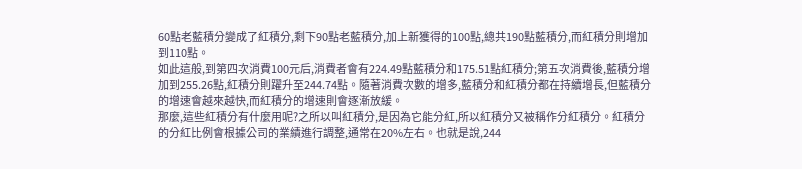60點老藍積分變成了紅積分,剩下90點老藍積分,加上新獲得的100點,總共190點藍積分,而紅積分則增加到110點。
如此這般,到第四次消費100元后,消費者會有224.49點藍積分和175.51點紅積分;第五次消費後,藍積分增加到255.26點,紅積分則躍升至244.74點。隨著消費次數的增多,藍積分和紅積分都在持續增長,但藍積分的增速會越來越快,而紅積分的增速則會逐漸放緩。
那麼,這些紅積分有什麼用呢?之所以叫紅積分,是因為它能分紅,所以紅積分又被稱作分紅積分。紅積分的分紅比例會根據公司的業績進行調整,通常在20%左右。也就是說,244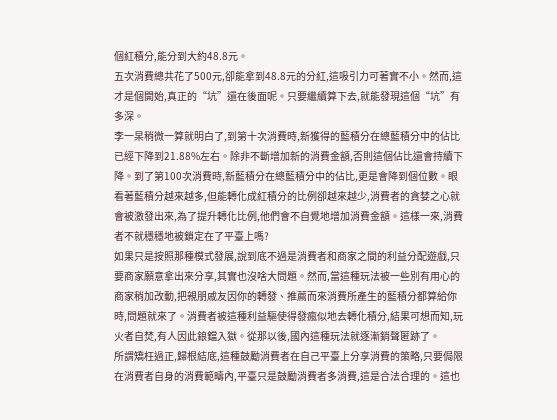個紅積分,能分到大約48.8元。
五次消費總共花了500元,卻能拿到48.8元的分紅,這吸引力可著實不小。然而,這才是個開始,真正的“坑”還在後面呢。只要繼續算下去,就能發現這個“坑”有多深。
李一杲稍微一算就明白了,到第十次消費時,新獲得的藍積分在總藍積分中的佔比已經下降到21.88%左右。除非不斷增加新的消費金額,否則這個佔比還會持續下降。到了第100次消費時,新藍積分在總藍積分中的佔比,更是會降到個位數。眼看著藍積分越來越多,但能轉化成紅積分的比例卻越來越少,消費者的貪婪之心就會被激發出來,為了提升轉化比例,他們會不自覺地增加消費金額。這樣一來,消費者不就穩穩地被鎖定在了平臺上嗎?
如果只是按照那種模式發展,說到底不過是消費者和商家之間的利益分配遊戲,只要商家願意拿出來分享,其實也沒啥大問題。然而,當這種玩法被一些別有用心的商家稍加改動,把親朋戚友因你的轉發、推薦而來消費所產生的藍積分都算給你時,問題就來了。消費者被這種利益驅使得發瘋似地去轉化積分,結果可想而知,玩火者自焚,有人因此鋃鐺入獄。從那以後,國內這種玩法就逐漸銷聲匿跡了。
所謂矯枉過正,歸根結底,這種鼓勵消費者在自己平臺上分享消費的策略,只要侷限在消費者自身的消費範疇內,平臺只是鼓勵消費者多消費,這是合法合理的。這也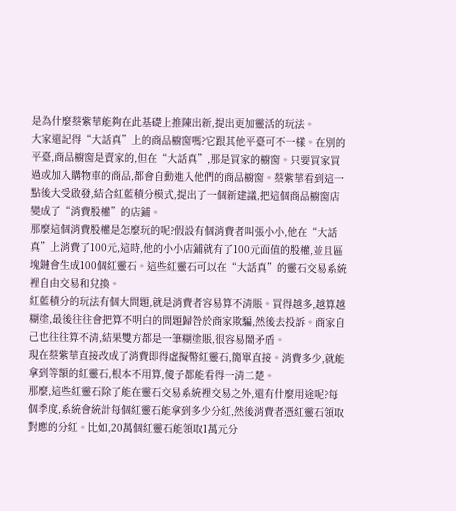是為什麼蔡紫華能夠在此基礎上推陳出新,提出更加靈活的玩法。
大家還記得“大話真”上的商品櫥窗嗎?它跟其他平臺可不一樣。在別的平臺,商品櫥窗是賣家的,但在“大話真”,那是買家的櫥窗。只要買家買過或加入購物車的商品,都會自動進入他們的商品櫥窗。蔡紫華看到這一點後大受啟發,結合紅藍積分模式,提出了一個新建議,把這個商品櫥窗店變成了“消費股權”的店鋪。
那麼這個消費股權是怎麼玩的呢?假設有個消費者叫張小小,他在“大話真”上消費了100元,這時,他的小小店鋪就有了100元面值的股權,並且區塊鏈會生成100個紅靈石。這些紅靈石可以在“大話真”的靈石交易系統裡自由交易和兌換。
紅藍積分的玩法有個大問題,就是消費者容易算不清賬。買得越多,越算越糊塗,最後往往會把算不明白的問題歸咎於商家欺騙,然後去投訴。商家自己也往往算不清,結果雙方都是一筆糊塗賬,很容易鬧矛盾。
現在蔡紫華直接改成了消費即得虛擬幣紅靈石,簡單直接。消費多少,就能拿到等額的紅靈石,根本不用算,傻子都能看得一清二楚。
那麼,這些紅靈石除了能在靈石交易系統裡交易之外,還有什麼用途呢?每個季度,系統會統計每個紅靈石能拿到多少分紅,然後消費者憑紅靈石領取對應的分紅。比如,20萬個紅靈石能領取1萬元分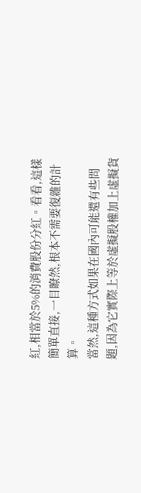紅,相當於5%的消費股份分紅。看看,這樣簡單直接,一目瞭然,根本不需要復雜的計算。
當然,這種方式如果在國內可能還有些問題,因為它實際上等於虛擬股權加上虛擬貨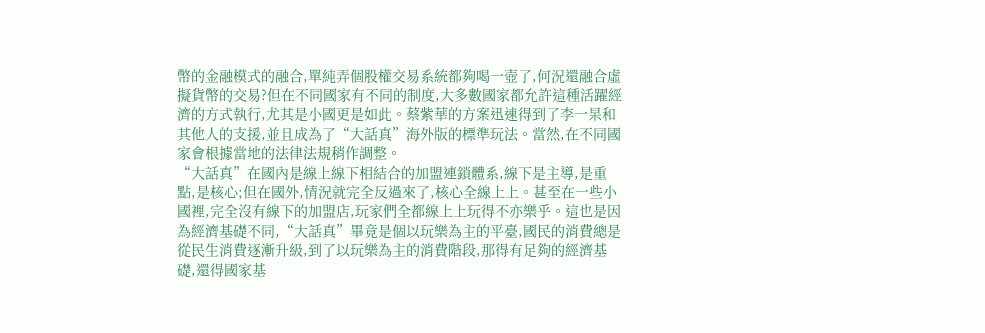幣的金融模式的融合,單純弄個股權交易系統都夠喝一壺了,何況還融合虛擬貨幣的交易?但在不同國家有不同的制度,大多數國家都允許這種活躍經濟的方式執行,尤其是小國更是如此。蔡紫華的方案迅速得到了李一杲和其他人的支援,並且成為了“大話真”海外版的標準玩法。當然,在不同國家會根據當地的法律法規稍作調整。
“大話真”在國內是線上線下相結合的加盟連鎖體系,線下是主導,是重點,是核心;但在國外,情況就完全反過來了,核心全線上上。甚至在一些小國裡,完全沒有線下的加盟店,玩家們全都線上上玩得不亦樂乎。這也是因為經濟基礎不同,“大話真”畢竟是個以玩樂為主的平臺,國民的消費總是從民生消費逐漸升級,到了以玩樂為主的消費階段,那得有足夠的經濟基礎,還得國家基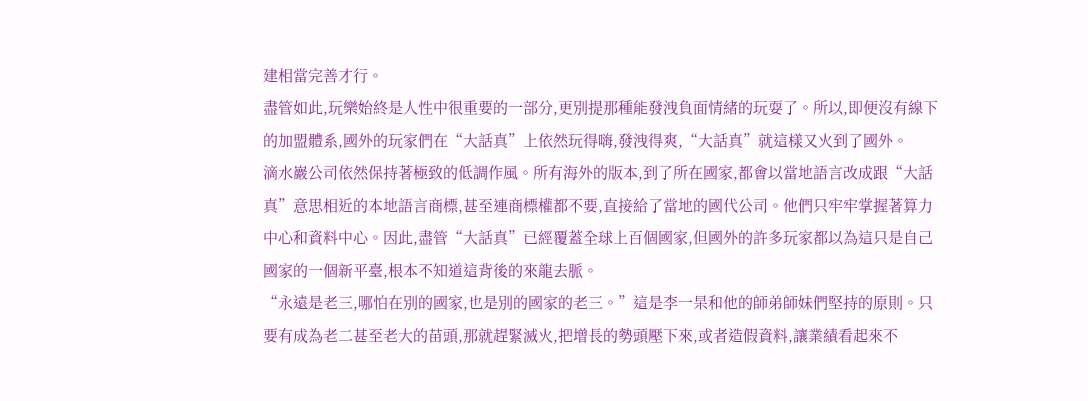建相當完善才行。
盡管如此,玩樂始終是人性中很重要的一部分,更別提那種能發洩負面情緒的玩耍了。所以,即便沒有線下的加盟體系,國外的玩家們在“大話真”上依然玩得嗨,發洩得爽,“大話真”就這樣又火到了國外。
滴水巖公司依然保持著極致的低調作風。所有海外的版本,到了所在國家,都會以當地語言改成跟“大話真”意思相近的本地語言商標,甚至連商標權都不要,直接給了當地的國代公司。他們只牢牢掌握著算力中心和資料中心。因此,盡管“大話真”已經覆蓋全球上百個國家,但國外的許多玩家都以為這只是自己國家的一個新平臺,根本不知道這背後的來龍去脈。
“永遠是老三,哪怕在別的國家,也是別的國家的老三。”這是李一杲和他的師弟師妹們堅持的原則。只要有成為老二甚至老大的苗頭,那就趕緊滅火,把增長的勢頭壓下來,或者造假資料,讓業績看起來不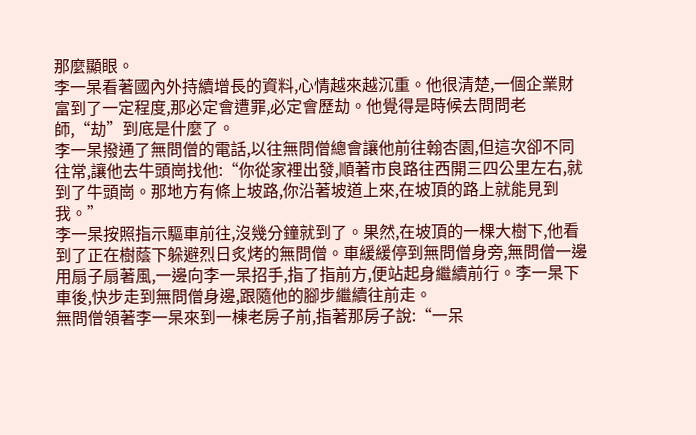那麼顯眼。
李一杲看著國內外持續增長的資料,心情越來越沉重。他很清楚,一個企業財富到了一定程度,那必定會遭罪,必定會歷劫。他覺得是時候去問問老師,“劫”到底是什麼了。
李一杲撥通了無問僧的電話,以往無問僧總會讓他前往翰杏園,但這次卻不同往常,讓他去牛頭崗找他:“你從家裡出發,順著市良路往西開三四公里左右,就到了牛頭崗。那地方有條上坡路,你沿著坡道上來,在坡頂的路上就能見到我。”
李一杲按照指示驅車前往,沒幾分鐘就到了。果然,在坡頂的一棵大樹下,他看到了正在樹蔭下躲避烈日炙烤的無問僧。車緩緩停到無問僧身旁,無問僧一邊用扇子扇著風,一邊向李一杲招手,指了指前方,便站起身繼續前行。李一杲下車後,快步走到無問僧身邊,跟隨他的腳步繼續往前走。
無問僧領著李一杲來到一棟老房子前,指著那房子說:“一呆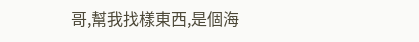哥,幫我找樣東西,是個海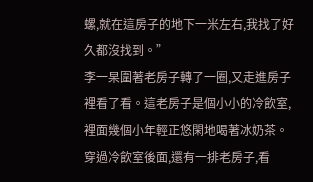螺,就在這房子的地下一米左右,我找了好久都沒找到。”
李一杲圍著老房子轉了一圈,又走進房子裡看了看。這老房子是個小小的冷飲室,裡面幾個小年輕正悠閑地喝著冰奶茶。穿過冷飲室後面,還有一排老房子,看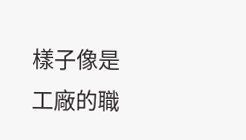樣子像是工廠的職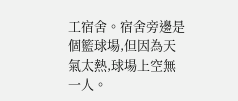工宿舍。宿舍旁邊是個籃球場,但因為天氣太熱,球場上空無一人。